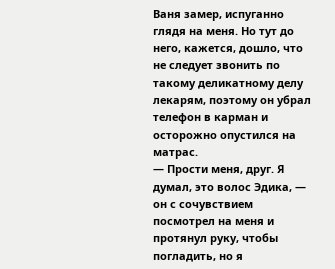Ваня замер, испуганно глядя на меня. Но тут до него, кажется, дошло, что не следует звонить по такому деликатному делу лекарям, поэтому он убрал телефон в карман и осторожно опустился на матрас.
— Прости меня, друг. Я думал, это волос Эдика, — он с сочувствием посмотрел на меня и протянул руку, чтобы погладить, но я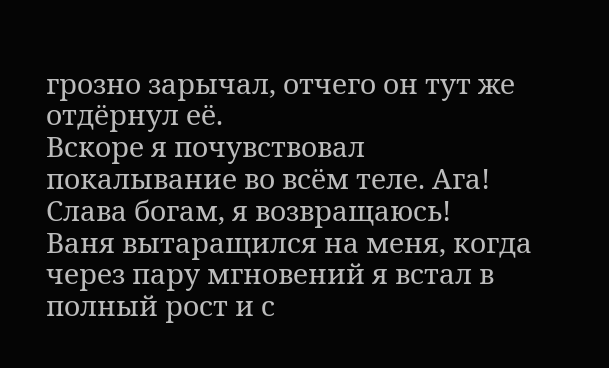грозно зарычал, отчего он тут же отдёрнул её.
Вскоре я почувствовал покалывание во всём теле. Ага! Слава богам, я возвращаюсь!
Ваня вытаращился на меня, когда через пару мгновений я встал в полный рост и с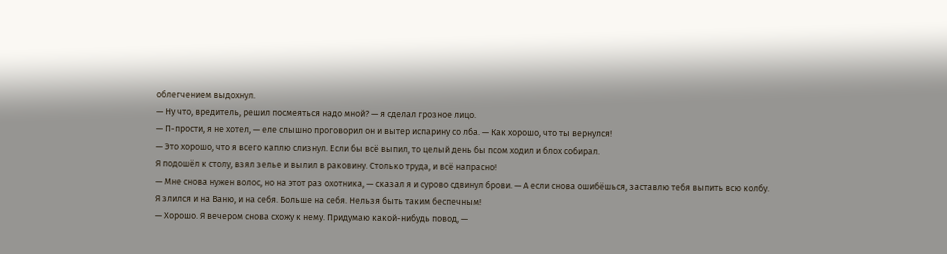облегчением выдохнул.
— Ну что, вредитель, решил посмеяться надо мной? — я сделал грозное лицо.
— П-прости, я не хотел, — еле слышно проговорил он и вытер испарину со лба. — Как хорошо, что ты вернулся!
— Это хорошо, что я всего каплю слизнул. Если бы всё выпил, то целый день бы псом ходил и блох собирал.
Я подошёл к столу, взял зелье и вылил в раковину. Столько труда, и всё напрасно!
— Мне снова нужен волос, но на этот раз охотника, — сказал я и сурово сдвинул брови. — А если снова ошибёшься, заставлю тебя выпить всю колбу.
Я злился и на Ваню, и на себя. Больше на себя. Нельзя быть таким беспечным!
— Хорошо. Я вечером снова схожу к нему. Придумаю какой-нибудь повод, —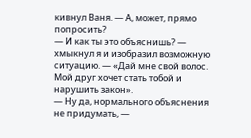кивнул Ваня. — А, может, прямо попросить?
— И как ты это объяснишь? — хмыкнул я и изобразил возможную ситуацию. — «Дай мне свой волос. Мой друг хочет стать тобой и нарушить закон».
— Ну да, нормального объяснения не придумать, —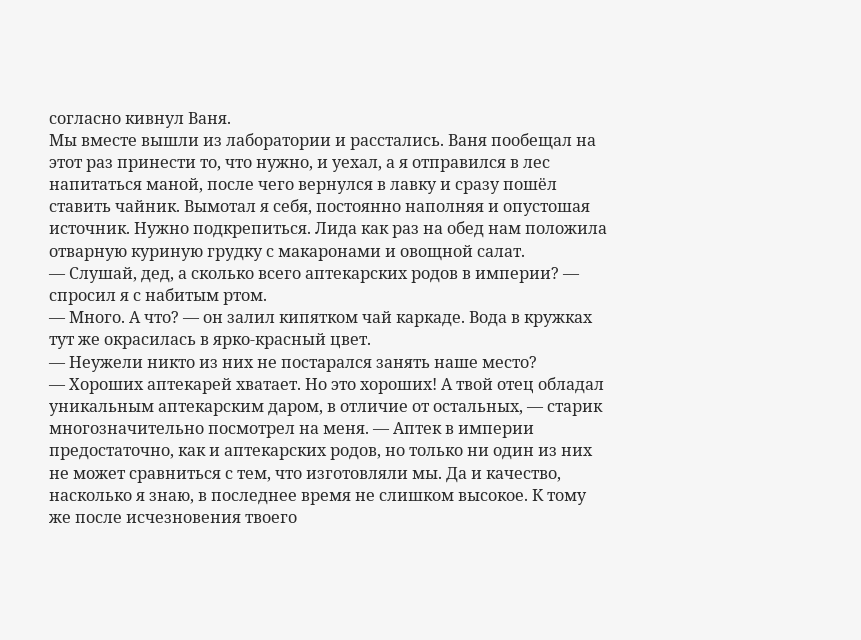согласно кивнул Ваня.
Мы вместе вышли из лаборатории и расстались. Ваня пообещал на этот раз принести то, что нужно, и уехал, а я отправился в лес напитаться маной, после чего вернулся в лавку и сразу пошёл ставить чайник. Вымотал я себя, постоянно наполняя и опустошая источник. Нужно подкрепиться. Лида как раз на обед нам положила отварную куриную грудку с макаронами и овощной салат.
— Слушай, дед, а сколько всего аптекарских родов в империи? — спросил я с набитым ртом.
— Много. А что? — он залил кипятком чай каркаде. Вода в кружках тут же окрасилась в ярко-красный цвет.
— Неужели никто из них не постарался занять наше место?
— Хороших аптекарей хватает. Но это хороших! А твой отец обладал уникальным аптекарским даром, в отличие от остальных, — старик многозначительно посмотрел на меня. — Аптек в империи предостаточно, как и аптекарских родов, но только ни один из них не может сравниться с тем, что изготовляли мы. Да и качество, насколько я знаю, в последнее время не слишком высокое. К тому же после исчезновения твоего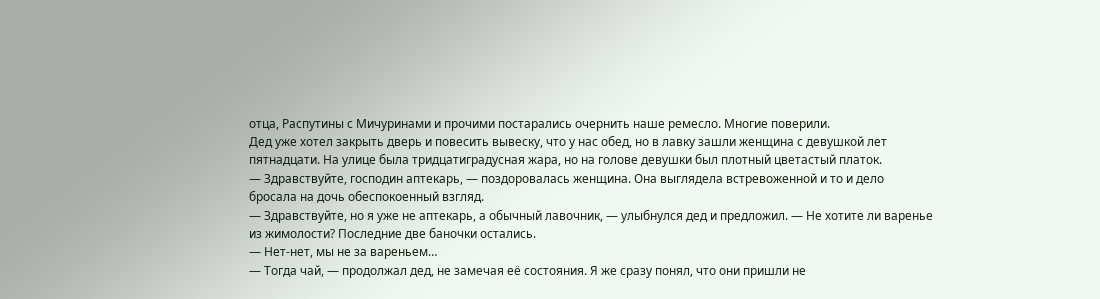отца, Распутины с Мичуринами и прочими постарались очернить наше ремесло. Многие поверили.
Дед уже хотел закрыть дверь и повесить вывеску, что у нас обед, но в лавку зашли женщина с девушкой лет пятнадцати. На улице была тридцатиградусная жара, но на голове девушки был плотный цветастый платок.
— Здравствуйте, господин аптекарь, — поздоровалась женщина. Она выглядела встревоженной и то и дело бросала на дочь обеспокоенный взгляд.
— Здравствуйте, но я уже не аптекарь, а обычный лавочник, — улыбнулся дед и предложил. — Не хотите ли варенье из жимолости? Последние две баночки остались.
— Нет-нет, мы не за вареньем…
— Тогда чай, — продолжал дед, не замечая её состояния. Я же сразу понял, что они пришли не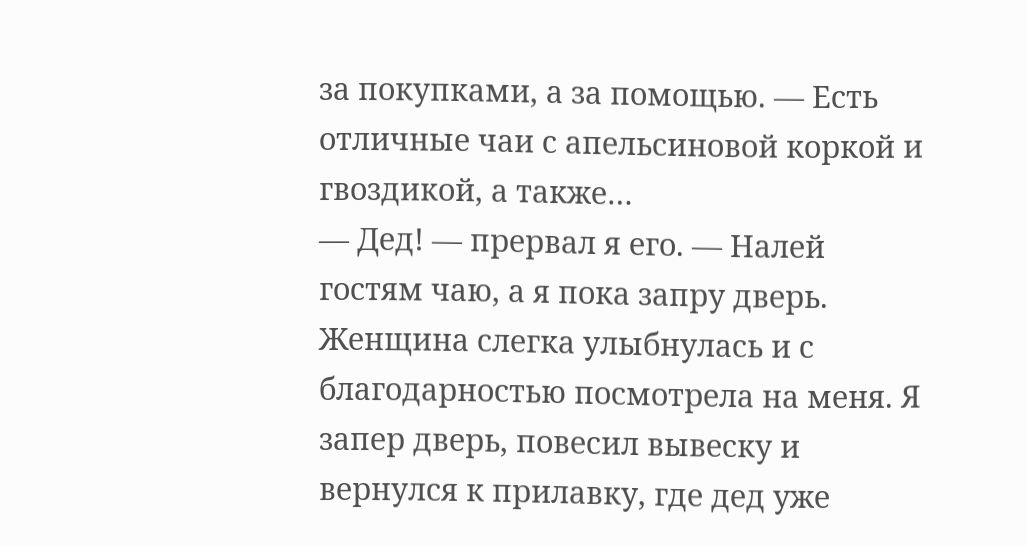за покупками, а за помощью. — Есть отличные чаи с апельсиновой коркой и гвоздикой, а также…
— Дед! — прервал я его. — Налей гостям чаю, а я пока запру дверь.
Женщина слегка улыбнулась и с благодарностью посмотрела на меня. Я запер дверь, повесил вывеску и вернулся к прилавку, где дед уже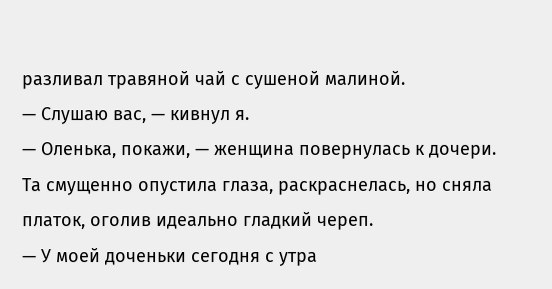разливал травяной чай с сушеной малиной.
— Слушаю вас, — кивнул я.
— Оленька, покажи, — женщина повернулась к дочери.
Та смущенно опустила глаза, раскраснелась, но сняла платок, оголив идеально гладкий череп.
— У моей доченьки сегодня с утра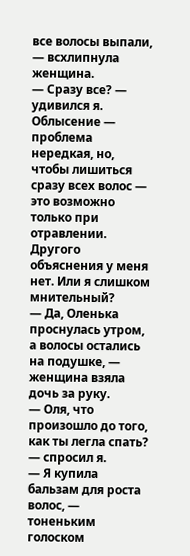все волосы выпали, — всхлипнула женщина.
— Сразу все? — удивился я.
Облысение — проблема нередкая, но, чтобы лишиться сразу всех волос — это возможно только при отравлении. Другого объяснения у меня нет. Или я слишком мнительный?
— Да, Оленька проснулась утром, а волосы остались на подушке, — женщина взяла дочь за руку.
— Оля, что произошло до того, как ты легла спать? — спросил я.
— Я купила бальзам для роста волос, — тоненьким голоском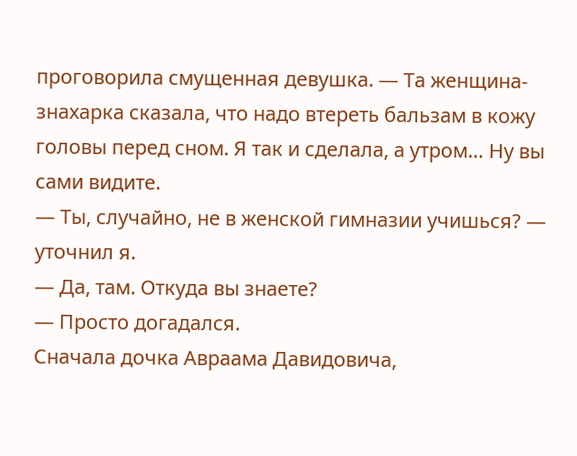проговорила смущенная девушка. — Та женщина-знахарка сказала, что надо втереть бальзам в кожу головы перед сном. Я так и сделала, а утром… Ну вы сами видите.
— Ты, случайно, не в женской гимназии учишься? — уточнил я.
— Да, там. Откуда вы знаете?
— Просто догадался.
Сначала дочка Авраама Давидовича,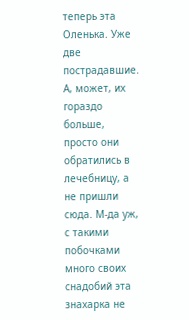теперь эта Оленька. Уже две пострадавшие. А, может, их гораздо больше, просто они обратились в лечебницу, а не пришли сюда. М-да уж, с такими побочками много своих снадобий эта знахарка не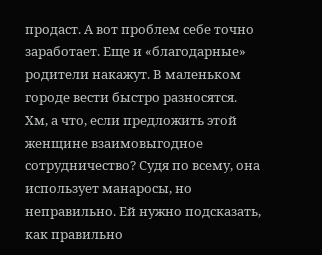продаст. А вот проблем себе точно заработает. Еще и «благодарные» родители накажут. В маленьком городе вести быстро разносятся.
Хм, а что, если предложить этой женщине взаимовыгодное сотрудничество? Судя по всему, она использует манаросы, но неправильно. Ей нужно подсказать, как правильно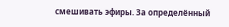смешивать эфиры. За определённый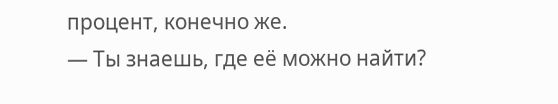процент, конечно же.
— Ты знаешь, где её можно найти?